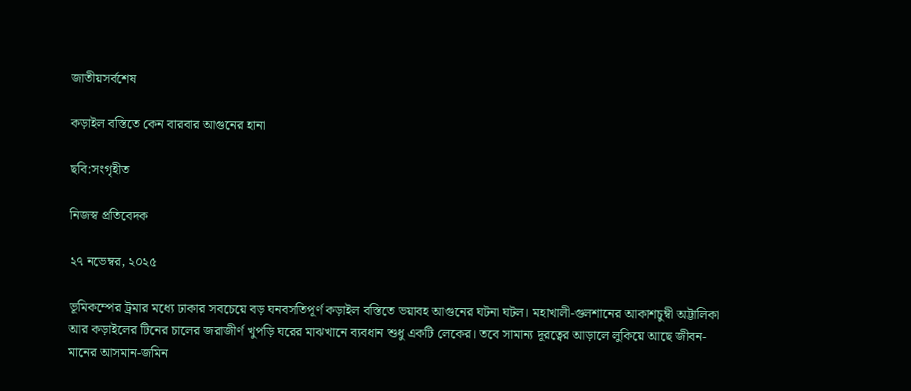জাতীয়সর্বশেষ

কড়াইল বস্তিতে কেন বারবার আগুনের হানা

ছবি:সংগৃহীত

নিজস্ব প্রতিবেদক

২৭ নভেম্বর, ২০২৫

ভূমিকম্পের ট্রমার মধ্যে ঢাকার সবচেয়ে বড় ঘনবসতিপূর্ণ কড়াইল বস্তিতে ভয়াবহ আগুনের ঘটনা ঘটল। মহাখালী-গুলশানের আকাশচুম্বী অট্টালিকা আর কড়াইলের টিনের চালের জরাজীর্ণ খুপড়ি ঘরের মাঝখানে ব্যবধান শুধু একটি লেকের। তবে সামান্য দূরত্বের আড়ালে লুকিয়ে আছে জীবন-মানের আসমান-জমিন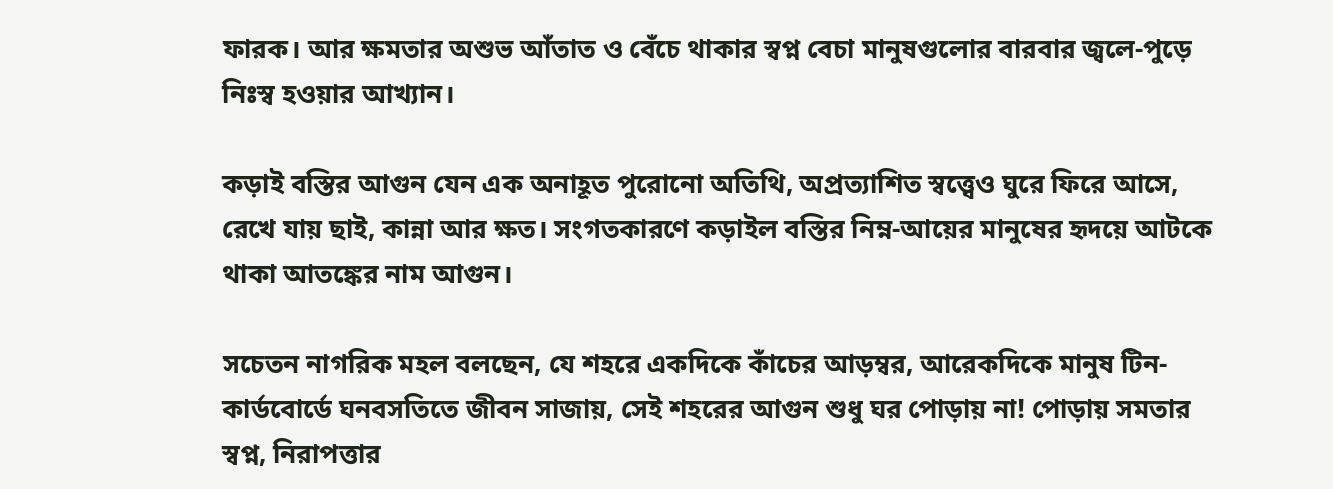ফারক। আর ক্ষমতার অশুভ আঁতাত ও বেঁচে থাকার স্বপ্ন বেচা মানুষগুলোর বারবার জ্বলে-পুড়ে নিঃস্ব হওয়ার আখ্যান।

কড়াই বস্তির আগুন যেন এক অনাহূত পুরোনো অতিথি, অপ্রত্যাশিত স্বত্ত্বেও ঘুরে ফিরে আসে, রেখে যায় ছাই, কান্না আর ক্ষত। সংগতকারণে কড়াইল বস্তির নিম্ন-আয়ের মানুষের হৃদয়ে আটকে থাকা আতঙ্কের নাম আগুন।

সচেতন নাগরিক মহল বলছেন, যে শহরে একদিকে কাঁচের আড়ম্বর, আরেকদিকে মানুষ টিন-কার্ডবোর্ডে ঘনবসতিতে জীবন সাজায়, সেই শহরের আগুন শুধু ঘর পোড়ায় না! পোড়ায় সমতার স্বপ্ন, নিরাপত্তার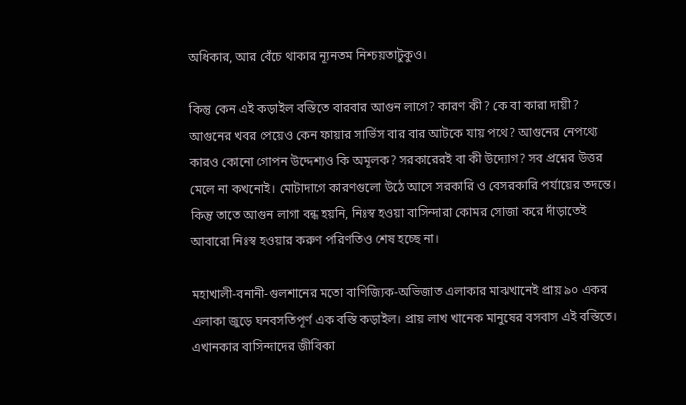অধিকার, আর বেঁচে থাকার ন্যূনতম নিশ্চয়তাটুকুও।

কিন্তু কেন এই কড়াইল বস্তিতে বারবার আগুন লাগে? কারণ কী? কে বা কারা দায়ী? আগুনের খবর পেয়েও কেন ফায়ার সার্ভিস বার বার আটকে যায় পথে? আগুনের নেপথ্যে কারও কোনো গোপন উদ্দেশ্যও কি অমূলক? সরকারেরই বা কী উদ্যোগ? সব প্রশ্নের উত্তর মেলে না কখনোই। মোটাদাগে কারণগুলো উঠে আসে সরকারি ও বেসরকারি পর্যায়ের তদন্তে। কিন্তু তাতে আগুন লাগা বন্ধ হয়নি, নিঃস্ব হওয়া বাসিন্দারা কোমর সোজা করে দাঁড়াতেই আবারো নিঃস্ব হওয়ার করুণ পরিণতিও শেষ হচ্ছে না।

মহাখালী-বনানী-গুলশানের মতো বাণিজ্যিক-অভিজাত এলাকার মাঝখানেই প্রায় ৯০ একর এলাকা জুড়ে ঘনবসতিপূর্ণ এক বস্তি কড়াইল। প্রায় লাখ খানেক মানুষের বসবাস এই বস্তিতে। এখানকার বাসিন্দাদের জীবিকা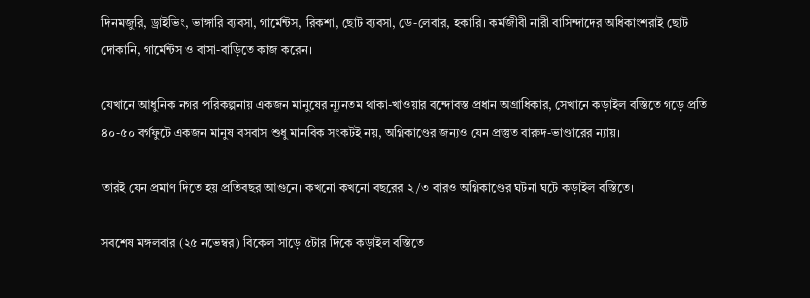দিনমজুরি, ড্রাইভিং, ভাঙ্গারি ব্যবসা, গার্মেন্টস, রিকশা, ছোট ব্যবসা, ডে-লেবার, হকারি। কর্মজীবী নারী বাসিন্দাদের অধিকাংশরাই ছোট দোকানি, গার্মেন্টস ও বাসা-বাড়িতে কাজ করেন।

যেখানে আধুনিক নগর পরিকল্পনায় একজন মানুষের ন্যূনতম থাকা-খাওয়ার বন্দোবস্ত প্রধান অগ্রাধিকার, সেখানে কড়াইল বস্তিতে গড়ে প্রতি ৪০-৫০ বর্গফুটে একজন মানুষ বসবাস শুধু মানবিক সংকটই নয়, অগ্নিকাণ্ডের জন্যও যেন প্রস্তুত বারুদ-ভাণ্ডারের ন্যায়।

তারই যেন প্রমাণ দিতে হয় প্রতিবছর আগুনে। কখনো কখনো বছরের ২/৩ বারও অগ্নিকাণ্ডের ঘটনা ঘটে কড়াইল বস্তিতে।

সবশেষ মঙ্গলবার (২৫ নভেম্বর) বিকেল সাড়ে ৫টার দিকে কড়াইল বস্তিতে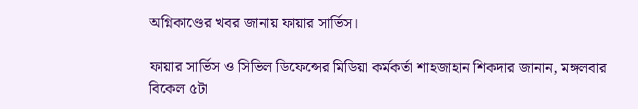অগ্নিকাণ্ডের খবর জানায় ফায়ার সার্ভিস।

ফায়ার সার্ভিস ও সিভিল ডিফেন্সের মিডিয়া কর্মকর্তা শাহজাহান শিকদার জানান, মঙ্গলবার বিকেল ৫টা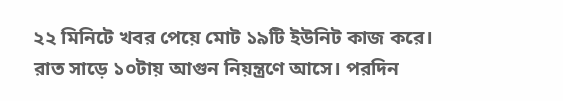২২ মিনিটে খবর পেয়ে মোট ১৯টি ইউনিট কাজ করে। রাত সাড়ে ১০টায় আগুন নিয়ন্ত্রণে আসে। পরদিন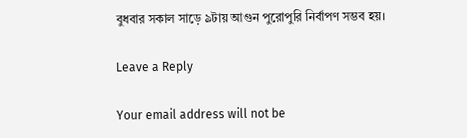বুধবার সকাল সাড়ে ৯টায় আগুন পুরোপুরি নির্বাপণ সম্ভব হয়।

Leave a Reply

Your email address will not be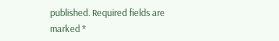published. Required fields are marked *